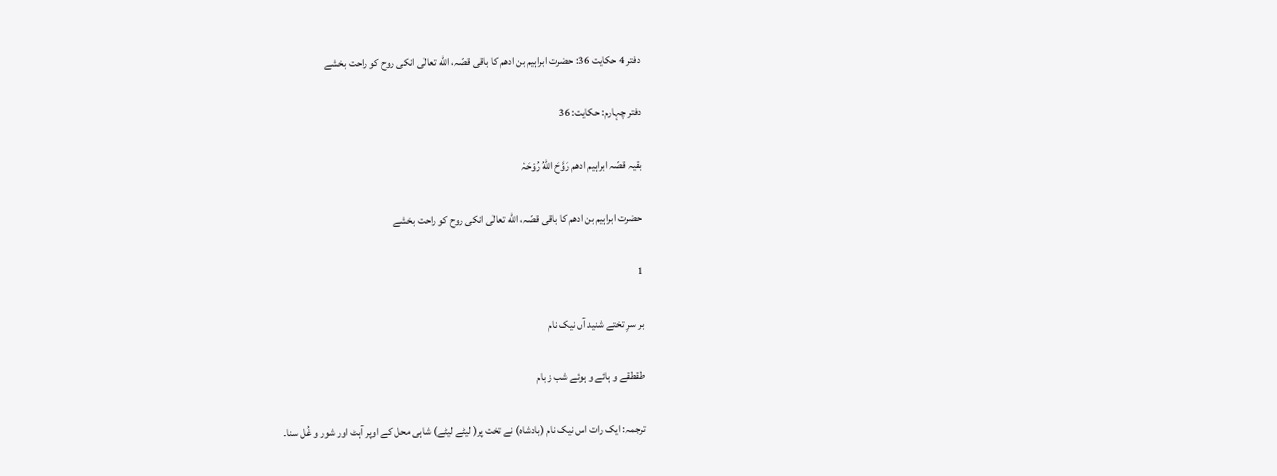دفتر 4 حکایت 36: حضرت ابراہیم بن ادھم کا باقی قصّہ، الله تعالٰی انکی روح کو راحت بخشے

دفتر چہارم: حکایت: 36

بقیہ قصّہ ابراہیم ادھم رَوَّحَ اللهُ رُوْحَہٗ

حضرت ابراہیم بن ادھم کا باقی قصّہ، الله تعالٰی انکی روح کو راحت بخشے

1

بر سرِ تختے شنيد آں نیک نام

طقطقے و ہائے و ہوئے شب ز بام

ترجمہ: ایک رات اس نیک نام (بادشاہ) نے تخت پر( لیٹے لیٹے) شاہی محل کے اوپر آہٹ اور شور و غُل سنا۔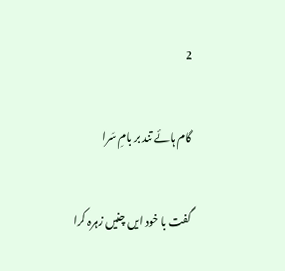2

گام ہائے تند بر بامِ سَرا

گفت با خود ایں چنیں زہرہ کرا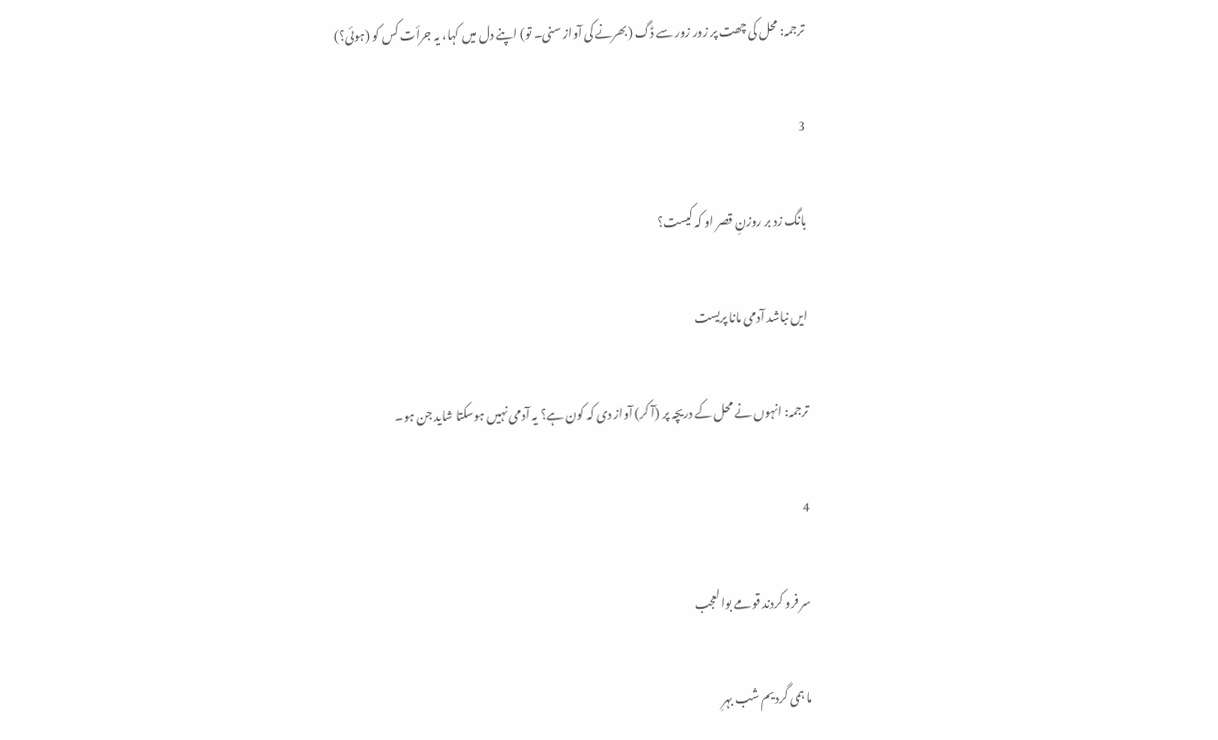ترجمہ: محل کی چھت پر زور زور سے ڈگ (بھرنے کی آواز سنی۔ تو) اپنے دل میں کہا، یہ جرأت کس کو (ہوئی؟)

3

بانگ زد بر روزنِ قصر او کہ کیست؟

ایں نباشد آدمی مانا پریست

ترجمہ: انہوں نے محل کے دریچہ پر (آ کر) آواز دی کہ کون ہے؟ یہ آدمی نہیں ہوسکتا شاید جن ہو۔

4

سر فرو کردند قومے بوالعجب

ما ہمی گردیم شب بہرِ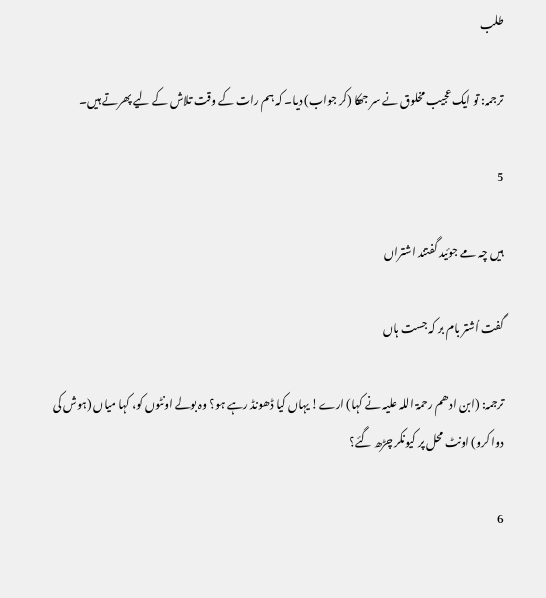طلب

ترجمہ: تو ایک عجیب مخلوق نے سر جھکا (کر جواب) دیا۔ کہ ہم رات کے وقت تلاش کے لیے پھرتے ہیں۔

5

ہیں چہ مے جوئید گفتند اشتراں

گفت اُشتر بام بر کہ جست ہاں

ترجمہ: (ابن ادھم رحمۃ اللہ علیہ نے کہا) ارے! یہاں کیا ڈھونڈ رہے ہو؟ وہ بولے اونٹوں کو، کہا میاں (ہوش کی دوا کرو) اونٹ محل پر کیونکر چڑھ گئے؟

6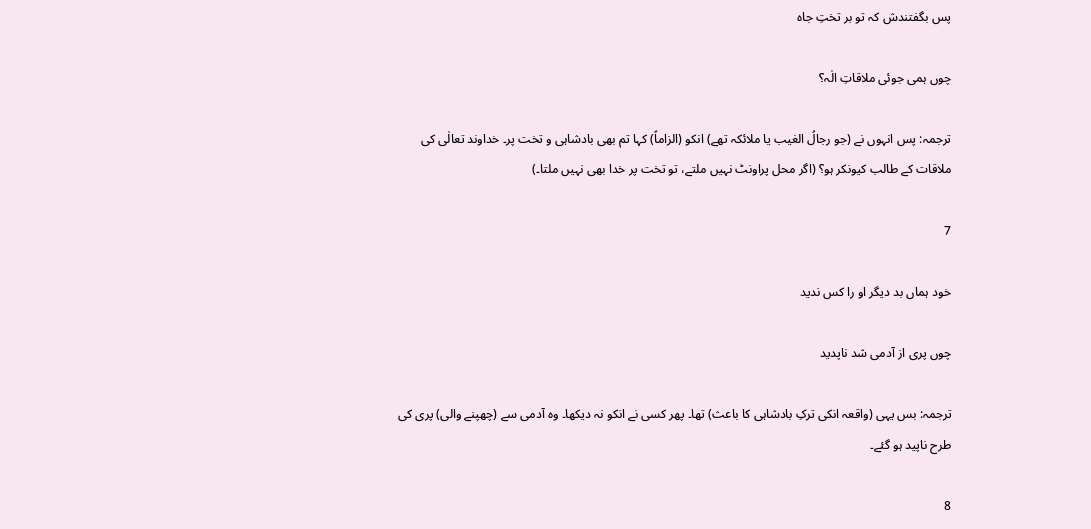پس بگفتندش کہ تو بر تختِ جاه

چوں ہمی جوئی ملاقاتِ الٰہ؟

ترجمہ: پس انہوں نے (جو رجالُ الغیب یا ملائکہ تھے) انکو (الزاماً) کہا تم بھی بادشاہی و تخت پر۔ خداوند تعالٰی کی ملاقات کے طالب کیونکر ہو؟ (اگر محل پراونٹ نہیں ملتے، تو تخت پر خدا بھی نہیں ملتا۔)

7

خود ہماں بد دیگر او را کس ندید

چوں پری از آدمی شد ناپدید

ترجمہ: بس یہی (واقعہ انکی ترکِ بادشاہی کا باعث) تھا۔ پھر کسی نے انکو نہ دیکھا۔ وہ آدمی سے (چھپنے والی) پری کی طرح ناپید ہو گئے۔

8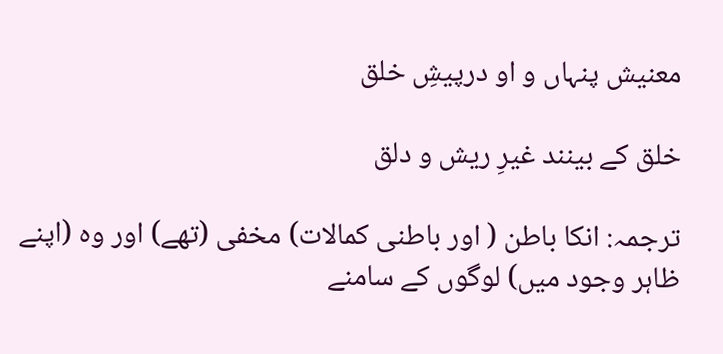معنیش پنہاں و او درپیشِ خلق

خلق کے بینند غیرِ ریش و دلق

ترجمہ: انکا باطن ( اور باطنی کمالات) مخفی (تھے) اور وہ (اپنے ظاہر وجود میں) لوگوں کے سامنے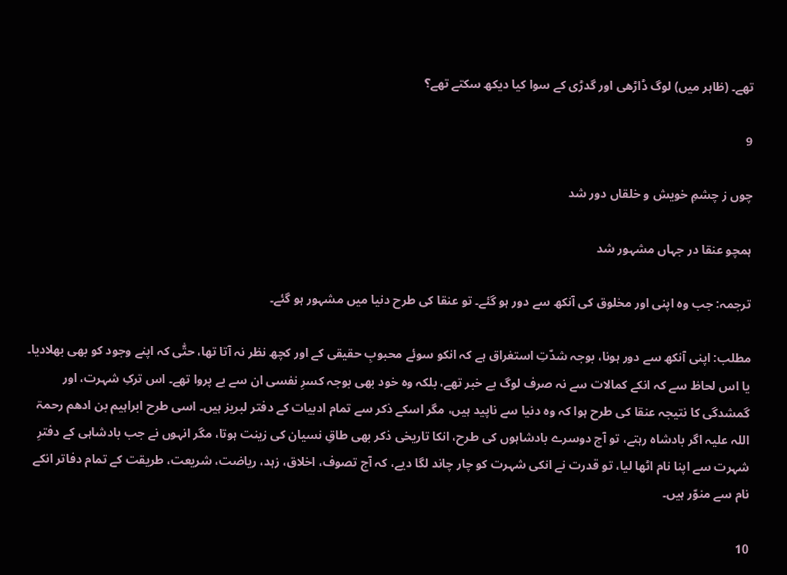تھے۔ (ظاہر میں) لوگ ڈاڑھی اور گدڑی کے سوا کیا دیکھ سکتے تھے؟

9

چوں ز چشمِ خویش و خلقاں دور شد

ہمچو عنقا در جہاں مشہور شد

ترجمہ: جب وہ اپنی اور مخلوق کی آنکھ سے دور ہو گئے۔ تو عنقا کی طرح دنیا میں مشہور ہو گئے۔

مطلب: اپنی آنکھ سے دور ہونا، بوجہ شدّتِ استغراق ہے کہ انکو سوئے محبوبِ حقیقی کے اور کچھ نظر نہ آتا تھا، حتّٰی کہ اپنے وجود کو بھی بھلادیا۔ یا اس لحاظ سے کہ انکے کمالات سے نہ صرف لوگ بے خبر تھے، بلکہ وہ خود بھی بوجہ کسرِ نفسی ان سے بے پروا تھے۔ اس ترکِ شہرت، اور گمشدگی کا نتیجہ عنقا کی طرح ہوا کہ وہ دنیا سے ناپید ہیں، مگر اسکے ذکر سے تمام ادبیات کے دفتر لبریز ہیں۔ اسی طرح ابراہیم بن ادهم رحمۃ اللہ علیہ اگر بادشاہ رہتے، تو آج دوسرے بادشاہوں کی طرح، انکا تاریخی ذکر بھی طاقِ نسیان کی زینت ہوتا، مگر انہوں نے جب بادشاہی کے دفترِ شہرت سے اپنا نام اٹھا لیا، تو قدرت نے انکی شہرت کو چار چاند لگا دیے، کہ آج تصوف، اخلاق، زہد، ریاضت، شریعت، طریقت کے تمام دفاتر انکے نام سے منوّر ہیں۔

10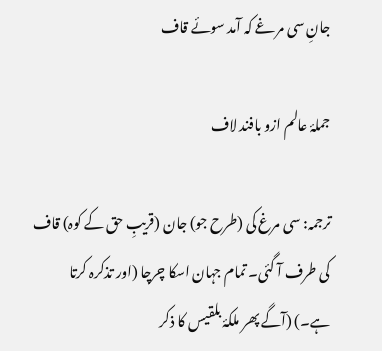جانِ سی مرغے کہ آمد سوئے قاف

جملۂ عالم ازو بافند لاف

ترجمہ: سی مرغ کی (طرح جو) جان (قریبِ حق کے کوہ) قاف کی طرف آ گئی۔ تمام جہان اسکا چرچا (اور تذکرہ کرتا ہے۔) (آگے پھر ملکۂ بلقیس کا ذکر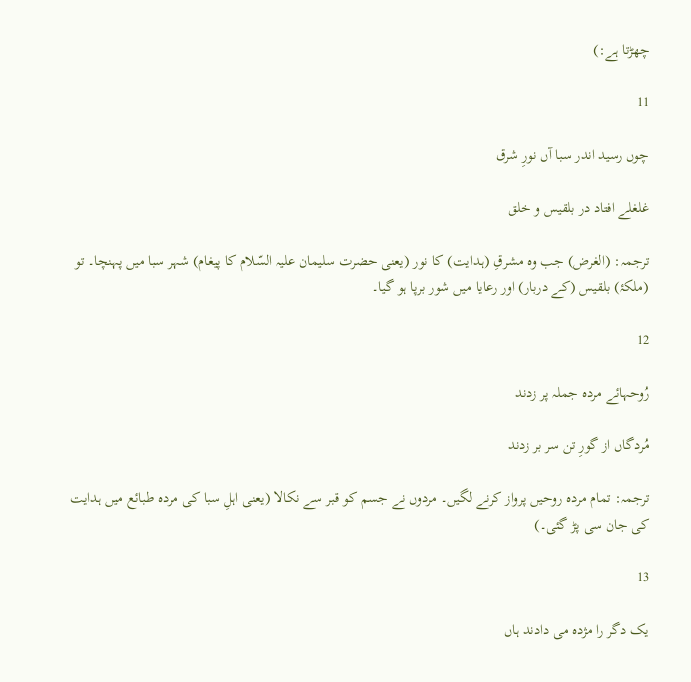چھڑتا ہے:)

11

چوں رسید اندر سبا آں نورِ شرق

غلغلے افتاد در بلقیس و خلق

ترجمہ: (الغرض) جب وہ مشرقِ (ہدایت) کا نور (یعنی حضرت سلیمان علیہ السّلام کا پیغام) شہر سبا میں پہنچا۔ تو (ملکۂ) بلقیس (کے دربار) اور رعایا میں شور برپا ہو گیا۔

12

رُوحہائے مردہ جملہ پر زدند

مُردگاں از گورِ تن سر بر زدند

ترجمہ: تمام مردہ روحیں پرواز کرنے لگیں۔ مردوں نے جسم کو قبر سے نکالا (یعنی اہلِ سبا کی مردہ طبائع میں ہدایت کی جان سی پڑ گئی۔)

13

یک دگر را مژده می دادند ہاں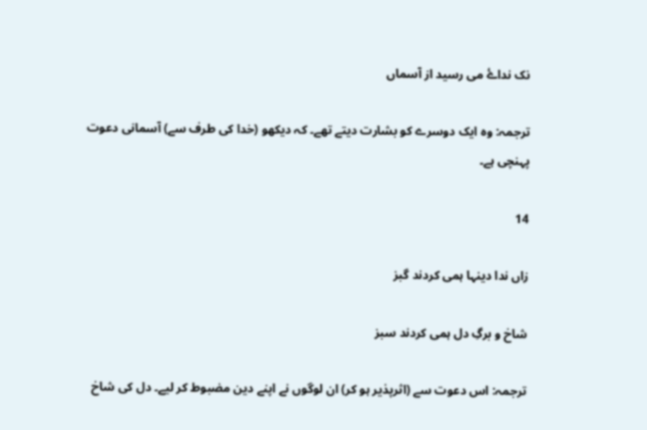نک نداۓ می رسید از آسماں

ترجمہ: وہ ایک دوسرے کو بشارت دیتے تھے۔ کہ دیکھو (خدا کی طرف سے) آسمانی دعوت پہنچی ہے۔

14

زاں ندا دينہا ہمی کردند گبز

شاخ و برگِ دل ہمی کردند سبز

ترجمہ: اس دعوت سے (اثرپذیر ہو کر) ان لوگوں نے اپنے دین مضبوط کر لیے۔ دل کی شاخ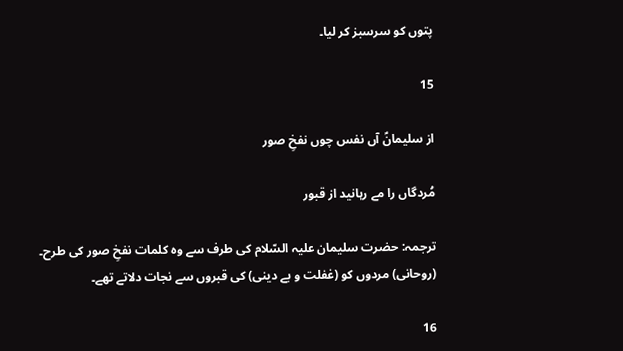پتوں کو سرسبز کر لیا۔

15

از سلیمانؑ آں نفس چوں نفخِ صور

مُردگاں را مے رہانید از قبور

ترجمہ: حضرت سلیمان علیہ السّلام کی طرف سے وہ کلمات نفخِ صور کی طرح۔ (روحانی) مردوں کو (غفلت و بے دینی) کی قبروں سے نجات دلاتے تھے۔

16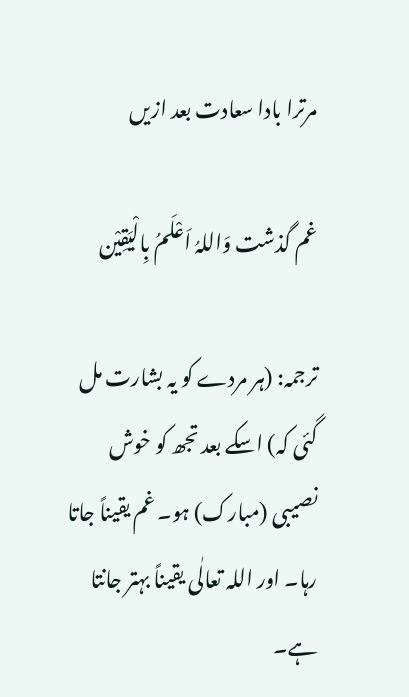مرترا بادا سعادت بعد ازیں

غم گذشت وَاللہُ اَعْلَمُ بِالْیَقِیْن

ترجمہ: (ہر مردے کو یہ بشارت مل گئی کہ) اسکے بعد تجھ کو خوش نصیبی (مبارک) ہو۔ غم یقیناً جاتا رہا۔ اور اللہ تعالٰی یقیناً بہتر جانتا ہے۔